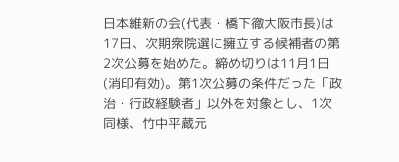日本維新の会(代表・橋下徹大阪市長)は17日、次期衆院選に擁立する候補者の第2次公募を始めた。締め切りは11月1日(消印有効)。第1次公募の条件だった「政治・行政経験者」以外を対象とし、1次同様、竹中平蔵元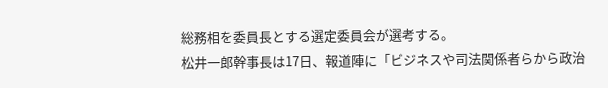総務相を委員長とする選定委員会が選考する。
松井一郎幹事長は17日、報道陣に「ビジネスや司法関係者らから政治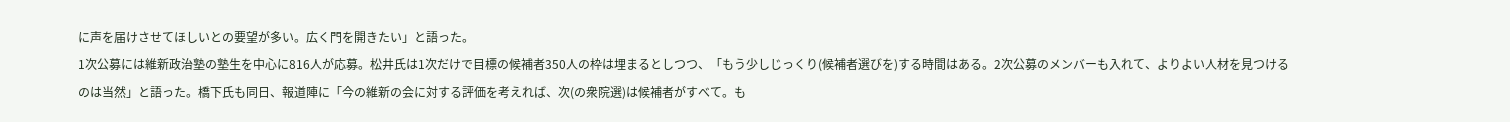に声を届けさせてほしいとの要望が多い。広く門を開きたい」と語った。
1次公募には維新政治塾の塾生を中心に816人が応募。松井氏は1次だけで目標の候補者350人の枠は埋まるとしつつ、「もう少しじっくり(候補者選びを)する時間はある。2次公募のメンバーも入れて、よりよい人材を見つけるのは当然」と語った。橋下氏も同日、報道陣に「今の維新の会に対する評価を考えれば、次(の衆院選)は候補者がすべて。も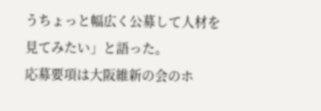うちょっと幅広く公募して人材を見てみたい」と語った。
応募要項は大阪維新の会のホ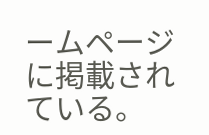ームページに掲載されている。